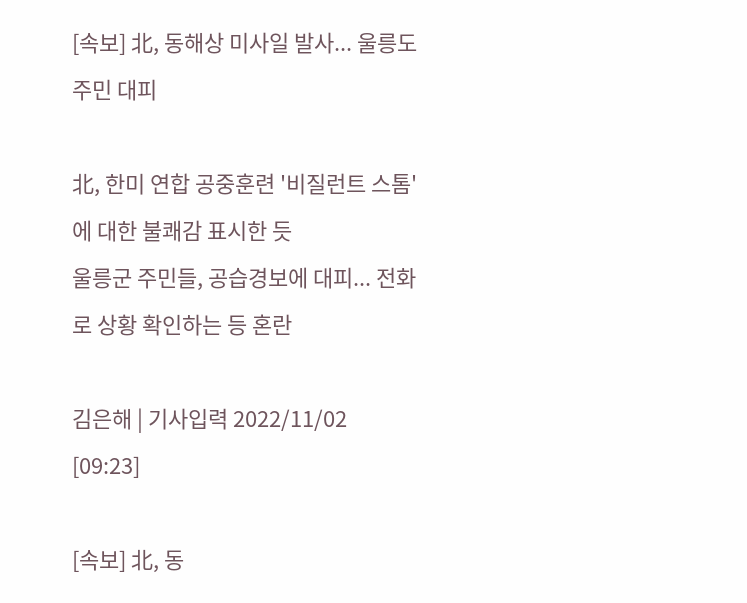[속보] 北, 동해상 미사일 발사... 울릉도 주민 대피

北, 한미 연합 공중훈련 '비질런트 스톰'에 대한 불쾌감 표시한 듯
울릉군 주민들, 공습경보에 대피... 전화로 상황 확인하는 등 혼란

김은해 | 기사입력 2022/11/02 [09:23]

[속보] 北, 동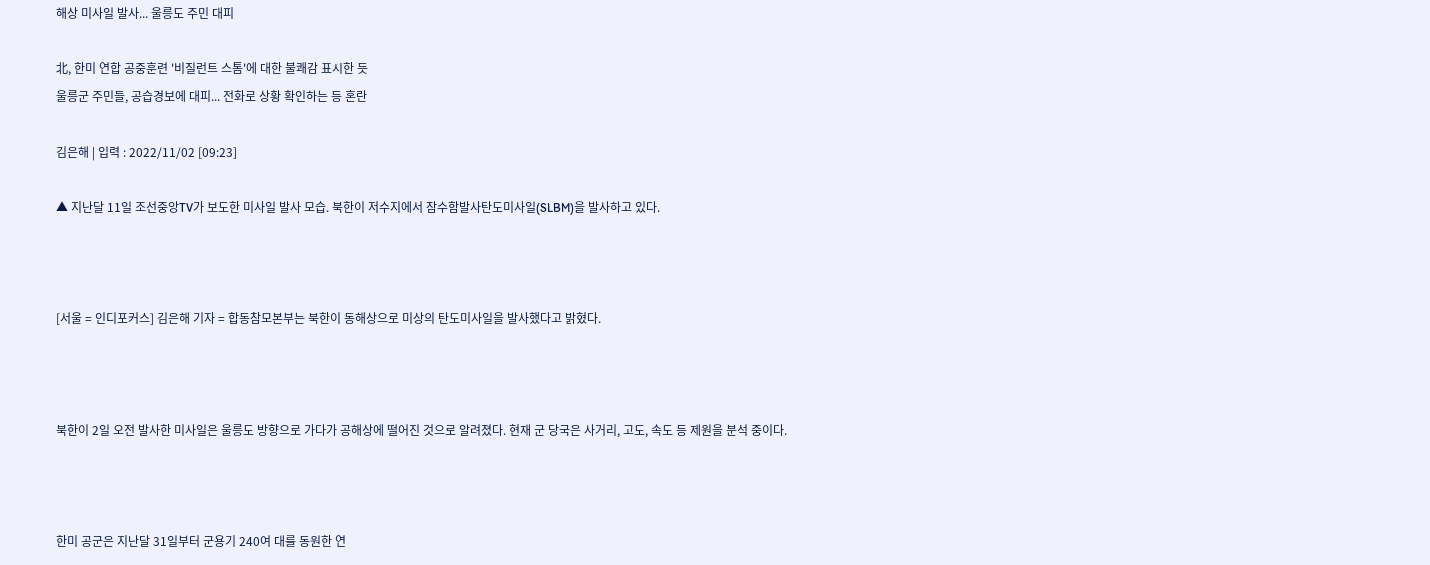해상 미사일 발사... 울릉도 주민 대피

北, 한미 연합 공중훈련 '비질런트 스톰'에 대한 불쾌감 표시한 듯
울릉군 주민들, 공습경보에 대피... 전화로 상황 확인하는 등 혼란

김은해 | 입력 : 2022/11/02 [09:23]

▲ 지난달 11일 조선중앙TV가 보도한 미사일 발사 모습. 북한이 저수지에서 잠수함발사탄도미사일(SLBM)을 발사하고 있다.



[서울 = 인디포커스] 김은해 기자 = 합동참모본부는 북한이 동해상으로 미상의 탄도미사일을 발사했다고 밝혔다.



북한이 2일 오전 발사한 미사일은 울릉도 방향으로 가다가 공해상에 떨어진 것으로 알려졌다. 현재 군 당국은 사거리, 고도, 속도 등 제원을 분석 중이다.



한미 공군은 지난달 31일부터 군용기 240여 대를 동원한 연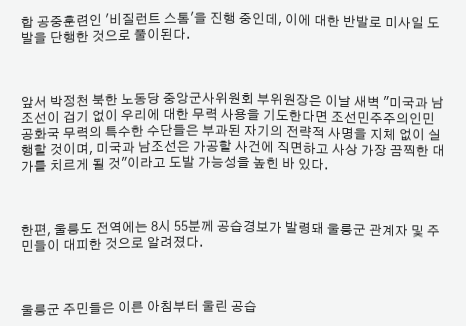합 공중훈련인 '비질런트 스톰'을 진행 중인데, 이에 대한 반발로 미사일 도발을 단행한 것으로 풀이된다.



앞서 박정천 북한 노동당 중앙군사위원회 부위원장은 이날 새벽 "미국과 남조선이 겁기 없이 우리에 대한 무력 사용을 기도한다면 조선민주주의인민공화국 무력의 특수한 수단들은 부과된 자기의 전략적 사명을 지체 없이 실행할 것이며, 미국과 남조선은 가공할 사건에 직면하고 사상 가장 끔찍한 대가를 치르게 될 것"이라고 도발 가능성을 높힌 바 있다.



한편, 울릉도 전역에는 8시 55분께 공습경보가 발령돼 울릉군 관계자 및 주민들이 대피한 것으로 알려졌다.



울릉군 주민들은 이른 아침부터 울린 공습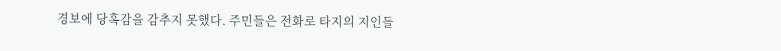경보에 당혹감을 감추지 못했다. 주민들은 전화로 타지의 지인들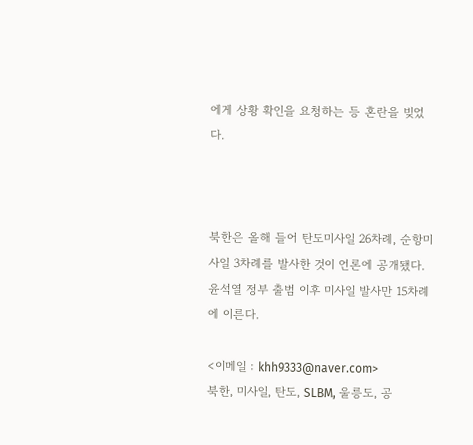에게 상황 확인을 요청하는 등 혼란을 빚었다.



북한은 올해 들어 탄도미사일 26차례, 순항미사일 3차례를 발사한 것이 언론에 공개됐다. 윤석열 정부 출범 이후 미사일 발사만 15차례에 이른다.

<이메일 : khh9333@naver.com>
북한, 미사일, 탄도, SLBM, 울릉도, 공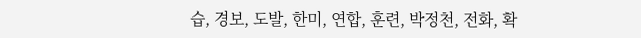습, 경보, 도발, 한미, 연합, 훈련, 박정천, 전화, 확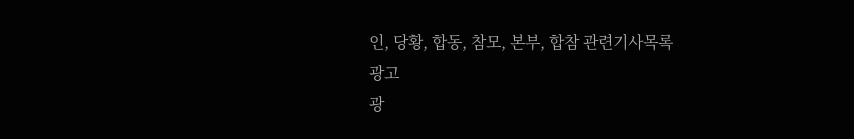인, 당황, 합동, 참모, 본부, 합참 관련기사목록
광고
광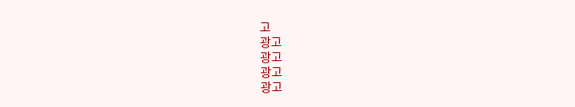고
광고
광고
광고
광고